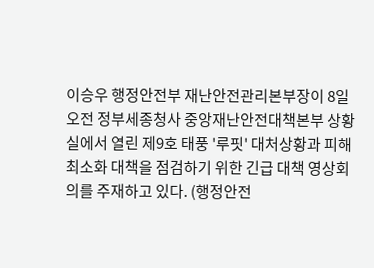이승우 행정안전부 재난안전관리본부장이 8일 오전 정부세종청사 중앙재난안전대책본부 상황실에서 열린 제9호 태풍 '루핏' 대처상황과 피해 최소화 대책을 점검하기 위한 긴급 대책 영상회의를 주재하고 있다. (행정안전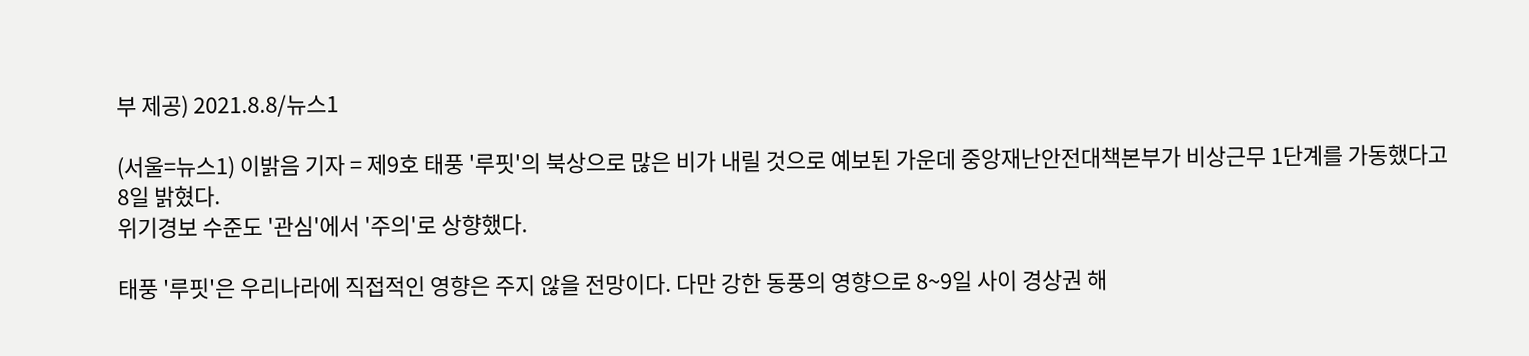부 제공) 2021.8.8/뉴스1

(서울=뉴스1) 이밝음 기자 = 제9호 태풍 '루핏'의 북상으로 많은 비가 내릴 것으로 예보된 가운데 중앙재난안전대책본부가 비상근무 1단계를 가동했다고 8일 밝혔다.
위기경보 수준도 '관심'에서 '주의'로 상향했다.

태풍 '루핏'은 우리나라에 직접적인 영향은 주지 않을 전망이다. 다만 강한 동풍의 영향으로 8~9일 사이 경상권 해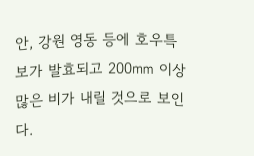안, 강원 영동 등에 호우특보가 발효되고 200㎜ 이상 많은 비가 내릴 것으로 보인다.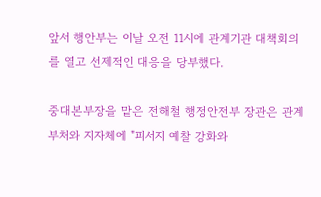앞서 행안부는 이날 오전 11시에 관계기관 대책회의를 열고 선제적인 대응을 당부했다.

중대본부장을 맡은 전해철 행정안전부 장관은 관계부처와 지자체에 "피서지 예찰 강화와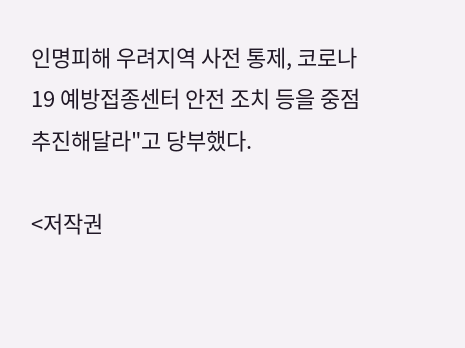인명피해 우려지역 사전 통제, 코로나19 예방접종센터 안전 조치 등을 중점 추진해달라"고 당부했다.

<저작권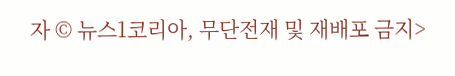자 © 뉴스1코리아, 무단전재 및 재배포 금지>